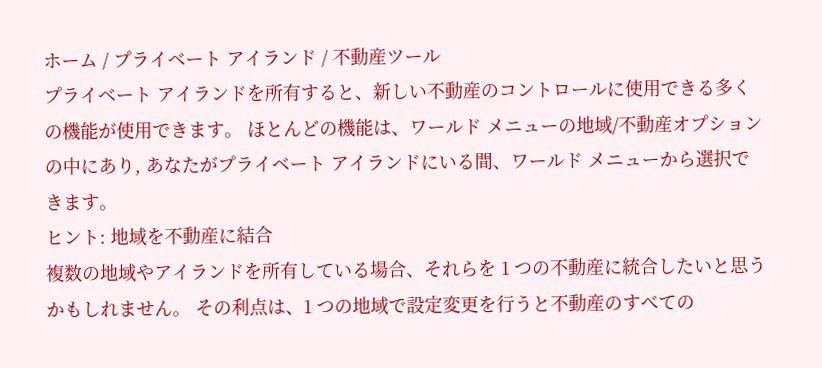ホーム / プライベート アイランド / 不動産ツール
プライベート アイランドを所有すると、新しい不動産のコントロールに使用できる多くの機能が使用できます。 ほとんどの機能は、ワールド メニューの地域/不動産オプションの中にあり, あなたがプライベート アイランドにいる間、ワールド メニューから選択できます。
ヒント: 地域を不動産に結合
複数の地域やアイランドを所有している場合、それらを 1 つの不動産に統合したいと思うかもしれません。 その利点は、1 つの地域で設定変更を行うと不動産のすべての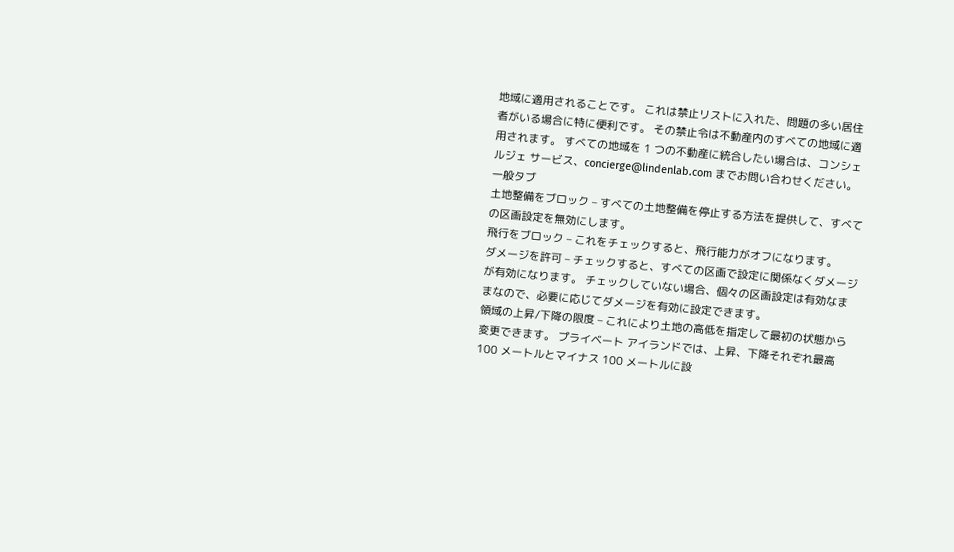地域に適用されることです。 これは禁止リストに入れた、問題の多い居住者がいる場合に特に便利です。 その禁止令は不動産内のすべての地域に適用されます。 すべての地域を 1 つの不動産に統合したい場合は、コンシェルジェ サービス、concierge@lindenlab.com までお問い合わせください。
一般タブ
土地整備をブロック – すべての土地整備を停止する方法を提供して、すべての区画設定を無効にします。
飛行をブロック – これをチェックすると、飛行能力がオフになります。
ダメージを許可 – チェックすると、すべての区画で設定に関係なくダメージが有効になります。 チェックしていない場合、個々の区画設定は有効なままなので、必要に応じてダメージを有効に設定できます。
領域の上昇/下降の限度 – これにより土地の高低を指定して最初の状態から変更できます。 プライベート アイランドでは、上昇、下降それぞれ最高 100 メートルとマイナス 100 メートルに設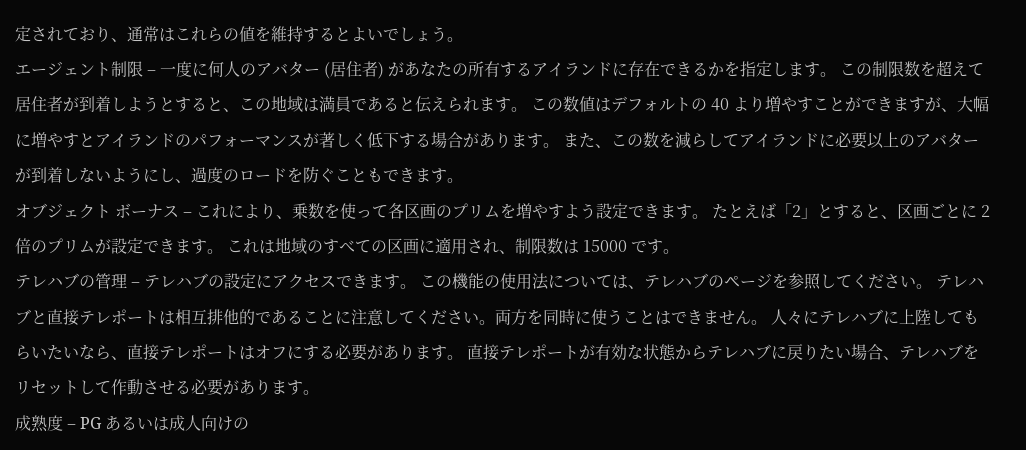定されており、通常はこれらの値を維持するとよいでしょう。
エージェント制限 – 一度に何人のアバター (居住者) があなたの所有するアイランドに存在できるかを指定します。 この制限数を超えて居住者が到着しようとすると、この地域は満員であると伝えられます。 この数値はデフォルトの 40 より増やすことができますが、大幅に増やすとアイランドのパフォーマンスが著しく低下する場合があります。 また、この数を減らしてアイランドに必要以上のアバターが到着しないようにし、過度のロードを防ぐこともできます。
オブジェクト ボーナス – これにより、乗数を使って各区画のプリムを増やすよう設定できます。 たとえば「2」とすると、区画ごとに 2 倍のプリムが設定できます。 これは地域のすべての区画に適用され、制限数は 15000 です。
テレハブの管理 – テレハブの設定にアクセスできます。 この機能の使用法については、テレハブのページを参照してください。 テレハブと直接テレポートは相互排他的であることに注意してください。両方を同時に使うことはできません。 人々にテレハブに上陸してもらいたいなら、直接テレポートはオフにする必要があります。 直接テレポートが有効な状態からテレハブに戻りたい場合、テレハブをリセットして作動させる必要があります。
成熟度 – PG あるいは成人向けの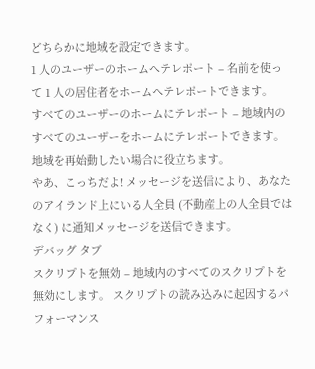どちらかに地域を設定できます。
1 人のユーザーのホームへテレポート – 名前を使って 1 人の居住者をホームへテレポートできます。
すべてのユーザーのホームにテレポート – 地域内のすべてのユーザーをホームにテレポートできます。地域を再始動したい場合に役立ちます。
やあ、こっちだよ! メッセージを送信により、あなたのアイランド上にいる人全員 (不動産上の人全員ではなく) に通知メッセージを送信できます。
デバッグ タブ
スクリプトを無効 – 地域内のすべてのスクリプトを無効にします。 スクリプトの読み込みに起因するパフォーマンス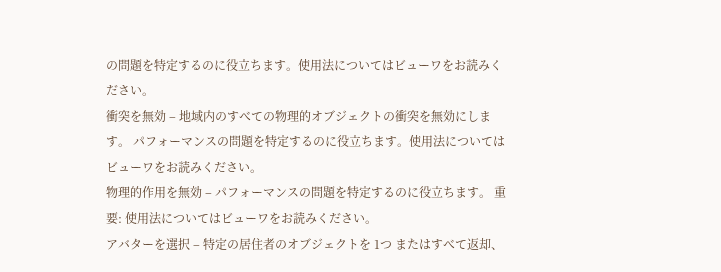の問題を特定するのに役立ちます。使用法についてはビューワをお読みください。
衝突を無効 – 地域内のすべての物理的オブジェクトの衝突を無効にします。 パフォーマンスの問題を特定するのに役立ちます。使用法についてはビューワをお読みください。
物理的作用を無効 – パフォーマンスの問題を特定するのに役立ちます。 重要: 使用法についてはビューワをお読みください。
アバターを選択 – 特定の居住者のオブジェクトを 1つ またはすべて返却、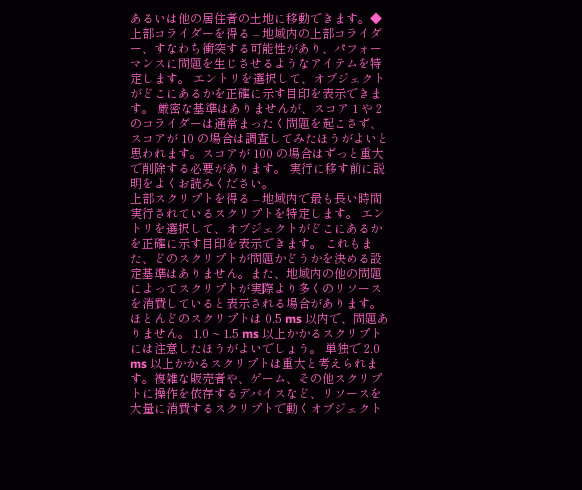あるいは他の居住者の土地に移動できます。◆
上部コライダーを得る – 地域内の上部コライダー、すなわち衝突する可能性があり、パフォーマンスに問題を生じさせるようなアイテムを特定します。 エントリを選択して、オブジェクトがどこにあるかを正確に示す目印を表示できます。 厳密な基準はありませんが、スコア 1 や 2 のコライダーは通常まったく問題を起こさず、スコアが 10 の場合は調査してみたほうがよいと思われます。スコアが 100 の場合はずっと重大で削除する必要があります。 実行に移す前に説明をよくお読みください。
上部スクリプトを得る – 地域内で最も長い時間実行されているスクリプトを特定します。 エントリを選択して、オブジェクトがどこにあるかを正確に示す目印を表示できます。 これもまた、どのスクリプトが問題かどうかを決める設定基準はありません。また、地域内の他の問題によってスクリプトが実際より多くのリソースを消費していると表示される場合があります。 ほとんどのスクリプトは 0.5 ms 以内で、問題ありません。 1.0 ~ 1.5 ms 以上かかるスクリプトには注意したほうがよいでしょう。 単独で 2.0 ms 以上かかるスクリプトは重大と考えられます。複雑な販売者や、ゲーム、その他スクリプトに操作を依存するデバイスなど、リソースを大量に消費するスクリプトで動くオブジェクト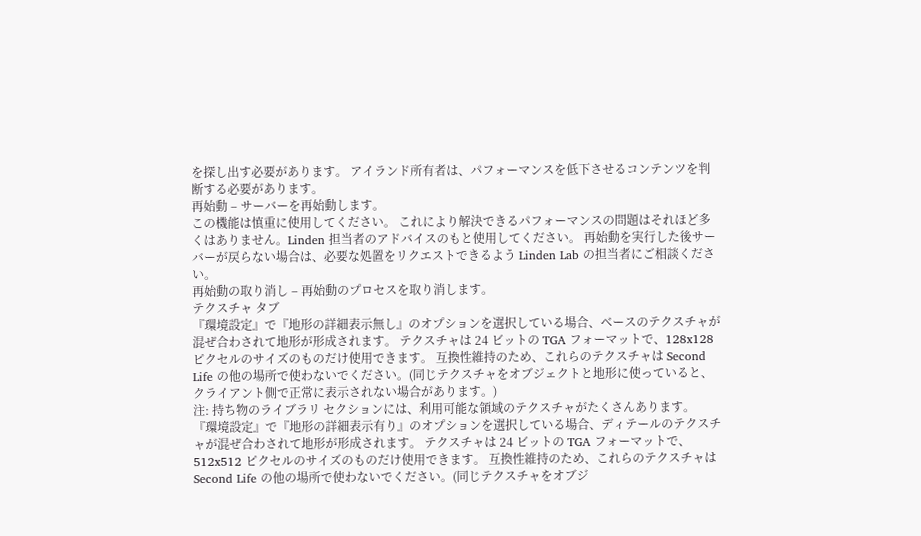を探し出す必要があります。 アイランド所有者は、パフォーマンスを低下させるコンテンツを判断する必要があります。
再始動 – サーバーを再始動します。
この機能は慎重に使用してください。 これにより解決できるパフォーマンスの問題はそれほど多くはありません。Linden 担当者のアドバイスのもと使用してください。 再始動を実行した後サーバーが戻らない場合は、必要な処置をリクエストできるよう Linden Lab の担当者にご相談ください。
再始動の取り消し – 再始動のプロセスを取り消します。
テクスチャ タブ
『環境設定』で『地形の詳細表示無し』のオプションを選択している場合、ベースのテクスチャが混ぜ合わされて地形が形成されます。 テクスチャは 24 ビットの TGA フォーマットで、128x128 ピクセルのサイズのものだけ使用できます。 互換性維持のため、これらのテクスチャは Second Life の他の場所で使わないでください。(同じテクスチャをオブジェクトと地形に使っていると、クライアント側で正常に表示されない場合があります。)
注: 持ち物のライブラリ セクションには、利用可能な領域のテクスチャがたくさんあります。
『環境設定』で『地形の詳細表示有り』のオプションを選択している場合、ディテールのテクスチャが混ぜ合わされて地形が形成されます。 テクスチャは 24 ビットの TGA フォーマットで、512x512 ピクセルのサイズのものだけ使用できます。 互換性維持のため、これらのテクスチャは Second Life の他の場所で使わないでください。(同じテクスチャをオブジ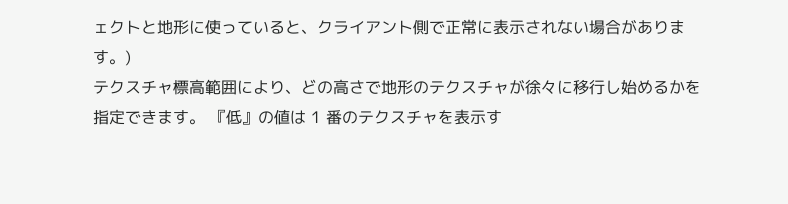ェクトと地形に使っていると、クライアント側で正常に表示されない場合があります。)
テクスチャ標高範囲により、どの高さで地形のテクスチャが徐々に移行し始めるかを指定できます。 『低』の値は 1 番のテクスチャを表示す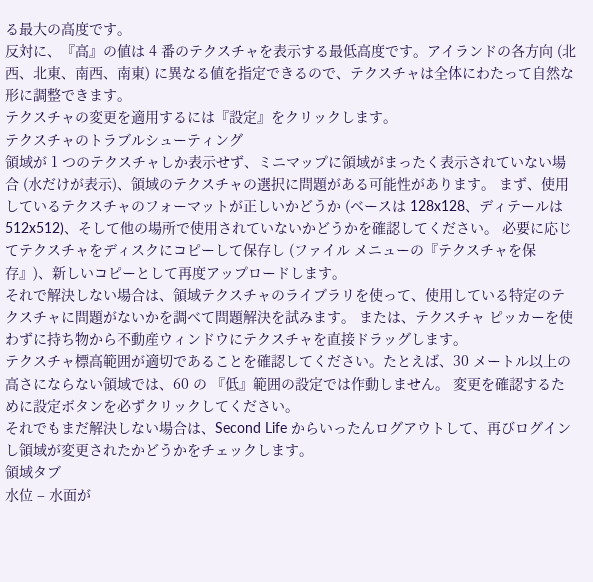る最大の高度です。
反対に、『高』の値は 4 番のテクスチャを表示する最低高度です。アイランドの各方向 (北西、北東、南西、南東) に異なる値を指定できるので、テクスチャは全体にわたって自然な形に調整できます。
テクスチャの変更を適用するには『設定』をクリックします。
テクスチャのトラブルシューティング
領域が 1 つのテクスチャしか表示せず、ミニマップに領域がまったく表示されていない場合 (水だけが表示)、領域のテクスチャの選択に問題がある可能性があります。 まず、使用しているテクスチャのフォーマットが正しいかどうか (ベースは 128x128、ディテールは 512x512)、そして他の場所で使用されていないかどうかを確認してください。 必要に応じてテクスチャをディスクにコピーして保存し (ファイル メニューの『テクスチャを保存』)、新しいコピーとして再度アップロードします。
それで解決しない場合は、領域テクスチャのライブラリを使って、使用している特定のテクスチャに問題がないかを調べて問題解決を試みます。 または、テクスチャ ピッカーを使わずに持ち物から不動産ウィンドウにテクスチャを直接ドラッグします。
テクスチャ標高範囲が適切であることを確認してください。たとえば、30 メートル以上の高さにならない領域では、60 の 『低』範囲の設定では作動しません。 変更を確認するために設定ボタンを必ずクリックしてください。
それでもまだ解決しない場合は、Second Life からいったんログアウトして、再びログインし領域が変更されたかどうかをチェックします。
領域タブ
水位 – 水面が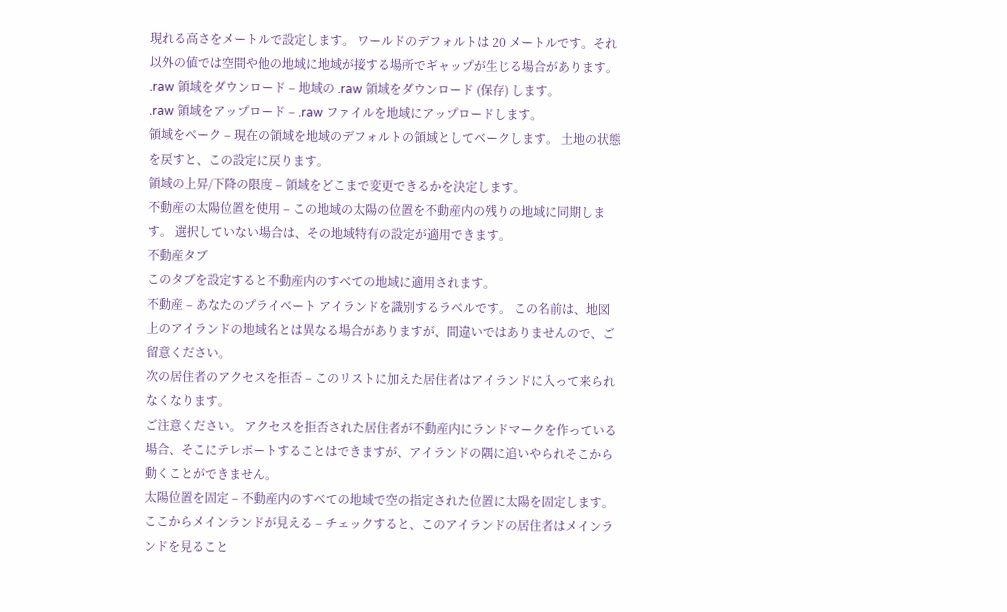現れる高さをメートルで設定します。 ワールドのデフォルトは 20 メートルです。それ以外の値では空間や他の地域に地域が接する場所でギャップが生じる場合があります。
.raw 領域をダウンロード – 地域の .raw 領域をダウンロード (保存) します。
.raw 領域をアップロード – .raw ファイルを地域にアップロードします。
領域をベーク – 現在の領域を地域のデフォルトの領域としてベークします。 土地の状態を戻すと、この設定に戻ります。
領域の上昇/下降の限度 – 領域をどこまで変更できるかを決定します。
不動産の太陽位置を使用 – この地域の太陽の位置を不動産内の残りの地域に同期します。 選択していない場合は、その地域特有の設定が適用できます。
不動産タブ
このタブを設定すると不動産内のすべての地域に適用されます。
不動産 – あなたのプライベート アイランドを識別するラベルです。 この名前は、地図上のアイランドの地域名とは異なる場合がありますが、間違いではありませんので、ご留意ください。
次の居住者のアクセスを拒否 – このリストに加えた居住者はアイランドに入って来られなくなります。
ご注意ください。 アクセスを拒否された居住者が不動産内にランドマークを作っている場合、そこにテレポートすることはできますが、アイランドの隅に追いやられそこから動くことができません。
太陽位置を固定 – 不動産内のすべての地域で空の指定された位置に太陽を固定します。
ここからメインランドが見える – チェックすると、このアイランドの居住者はメインランドを見ること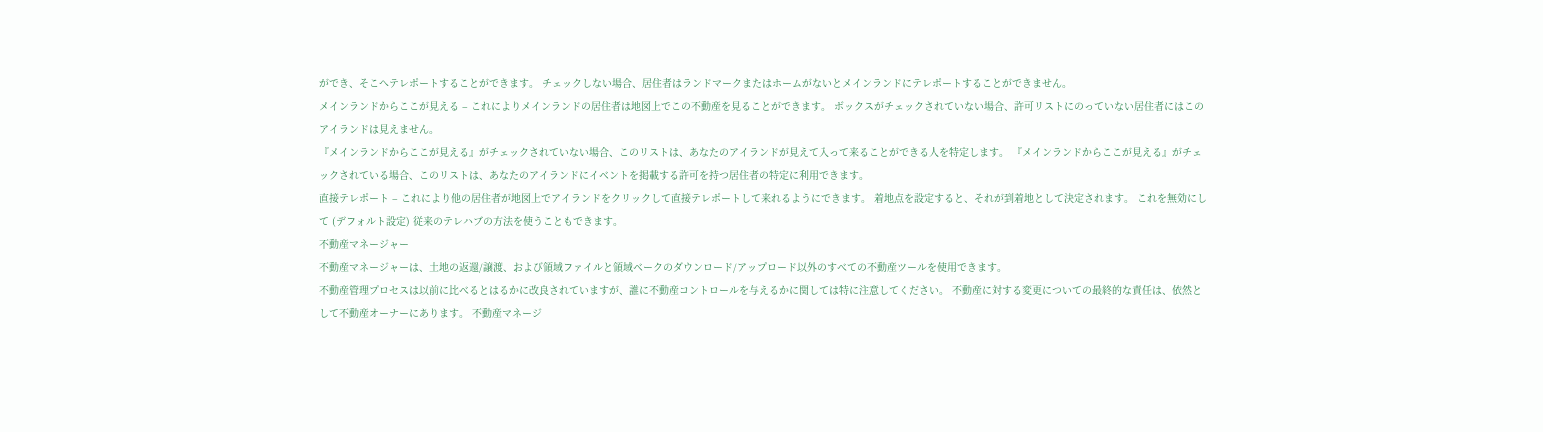ができ、そこへテレポートすることができます。 チェックしない場合、居住者はランドマークまたはホームがないとメインランドにテレポートすることができません。
メインランドからここが見える – これによりメインランドの居住者は地図上でこの不動産を見ることができます。 ボックスがチェックされていない場合、許可リストにのっていない居住者にはこのアイランドは見えません。
『メインランドからここが見える』がチェックされていない場合、このリストは、あなたのアイランドが見えて入って来ることができる人を特定します。 『メインランドからここが見える』がチェックされている場合、このリストは、あなたのアイランドにイベントを掲載する許可を持つ居住者の特定に利用できます。
直接テレポート – これにより他の居住者が地図上でアイランドをクリックして直接テレポートして来れるようにできます。 着地点を設定すると、それが到着地として決定されます。 これを無効にして (デフォルト設定) 従来のテレハブの方法を使うこともできます。
不動産マネージャー
不動産マネージャーは、土地の返還/譲渡、および領域ファイルと領域ベークのダウンロード/アップロード以外のすべての不動産ツールを使用できます。
不動産管理プロセスは以前に比べるとはるかに改良されていますが、誰に不動産コントロールを与えるかに関しては特に注意してください。 不動産に対する変更についての最終的な責任は、依然として不動産オーナーにあります。 不動産マネージ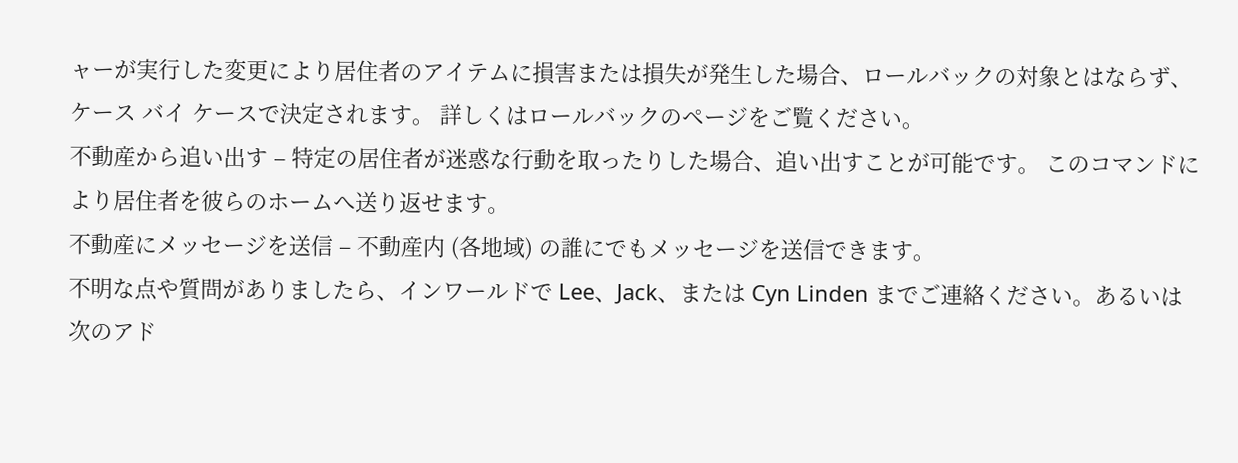ャーが実行した変更により居住者のアイテムに損害または損失が発生した場合、ロールバックの対象とはならず、ケース バイ ケースで決定されます。 詳しくはロールバックのページをご覧ください。
不動産から追い出す – 特定の居住者が迷惑な行動を取ったりした場合、追い出すことが可能です。 このコマンドにより居住者を彼らのホームへ送り返せます。
不動産にメッセージを送信 – 不動産内 (各地域) の誰にでもメッセージを送信できます。
不明な点や質問がありましたら、インワールドで Lee、Jack、または Cyn Linden までご連絡ください。あるいは次のアド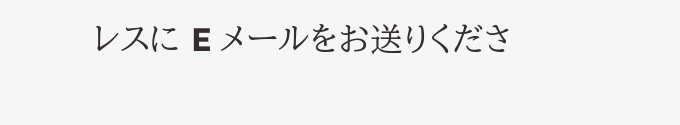レスに E メールをお送りくださ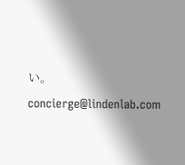い。 concierge@lindenlab.com